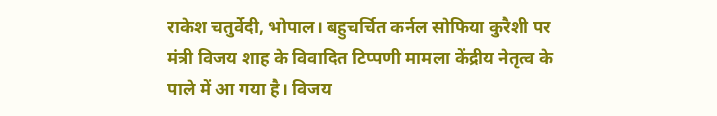राकेश चतुर्वेदी, भोपाल। बहुचर्चित कर्नल सोफिया कुरैशी पर मंत्री विजय शाह के विवादित टिप्पणी मामला केंद्रीय नेतृत्व के पाले में आ गया है। विजय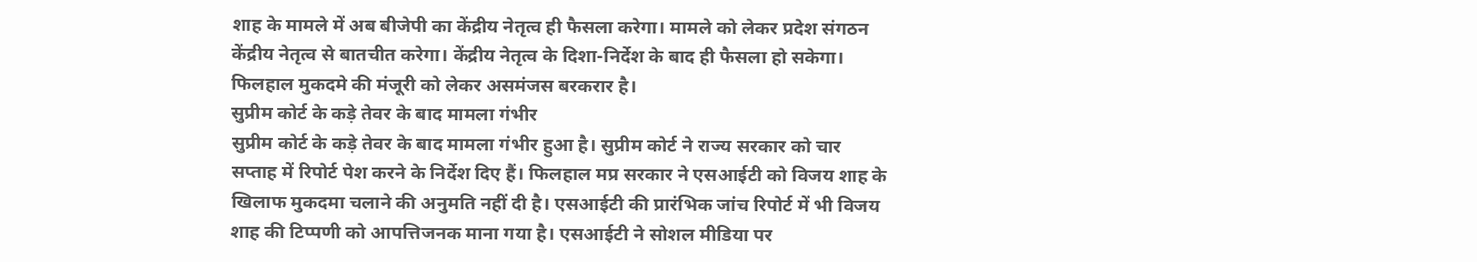शाह के मामले में अब बीजेपी का केंद्रीय नेतृत्व ही फैसला करेगा। मामले को लेकर प्रदेश संगठन केंद्रीय नेतृत्व से बातचीत करेगा। केंद्रीय नेतृत्व के दिशा-निर्देश के बाद ही फैसला हो सकेगा। फिलहाल मुकदमे की मंजूरी को लेकर असमंजस बरकरार है।
सुप्रीम कोर्ट के कड़े तेवर के बाद मामला गंभीर
सुप्रीम कोर्ट के कड़े तेवर के बाद मामला गंभीर हुआ है। सुप्रीम कोर्ट ने राज्य सरकार को चार सप्ताह में रिपोर्ट पेश करने के निर्देश दिए हैं। फिलहाल मप्र सरकार ने एसआईटी को विजय शाह के खिलाफ मुकदमा चलाने की अनुमति नहीं दी है। एसआईटी की प्रारंभिक जांच रिपोर्ट में भी विजय शाह की टिप्पणी को आपत्तिजनक माना गया है। एसआईटी ने सोशल मीडिया पर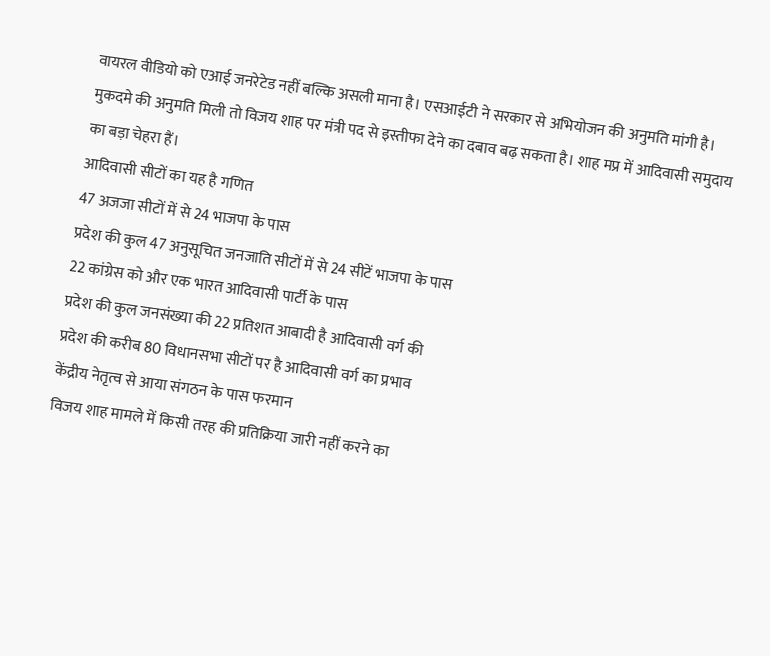वायरल वीडियो को एआई जनरेटेड नहीं बल्कि असली माना है। एसआईटी ने सरकार से अभियोजन की अनुमति मांगी है। मुकदमे की अनुमति मिली तो विजय शाह पर मंत्री पद से इस्तीफा देने का दबाव बढ़ सकता है। शाह मप्र में आदिवासी समुदाय का बड़ा चेहरा हैं।
आदिवासी सीटों का यह है गणित
47 अजजा सीटों में से 24 भाजपा के पास
प्रदेश की कुल 47 अनुसूचित जनजाति सीटों में से 24 सीटें भाजपा के पास
22 कांग्रेस को और एक भारत आदिवासी पार्टी के पास
प्रदेश की कुल जनसंख्या की 22 प्रतिशत आबादी है आदिवासी वर्ग की
प्रदेश की करीब 80 विधानसभा सीटों पर है आदिवासी वर्ग का प्रभाव
केंद्रीय नेतृत्व से आया संगठन के पास फरमान
विजय शाह मामले में किसी तरह की प्रतिक्रिया जारी नहीं करने का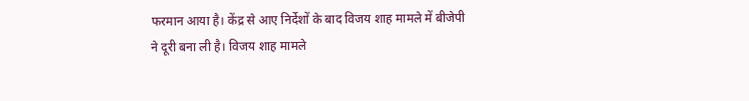फरमान आया है। केंद्र से आए निर्देशों के बाद विजय शाह मामले में बीजेपी ने दूरी बना ली है। विजय शाह मामले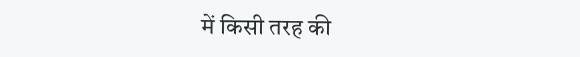में किसी तरह की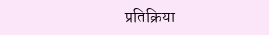प्रतिक्रिया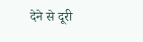देने से दूरी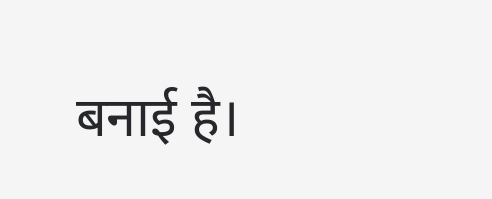बनाई है।